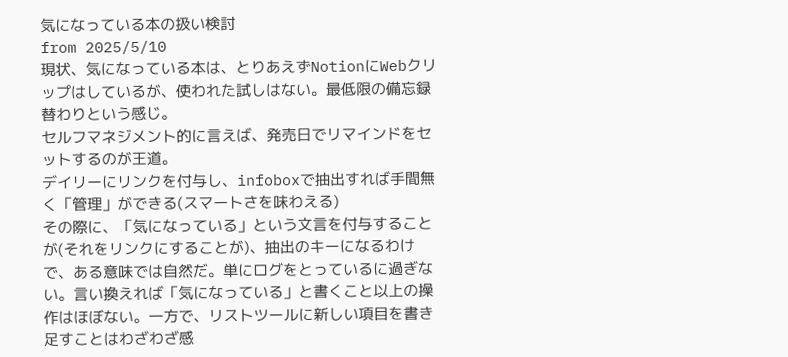気になっている本の扱い検討
from 2025/5/10
現状、気になっている本は、とりあえずNotionにWebクリップはしているが、使われた試しはない。最低限の備忘録替わりという感じ。
セルフマネジメント的に言えば、発売日でリマインドをセットするのが王道。
デイリーにリンクを付与し、infoboxで抽出すれば手間無く「管理」ができる(スマートさを味わえる)
その際に、「気になっている」という文言を付与することが(それをリンクにすることが)、抽出のキーになるわけで、ある意味では自然だ。単にログをとっているに過ぎない。言い換えれば「気になっている」と書くこと以上の操作はほぼない。一方で、リストツールに新しい項目を書き足すことはわざわざ感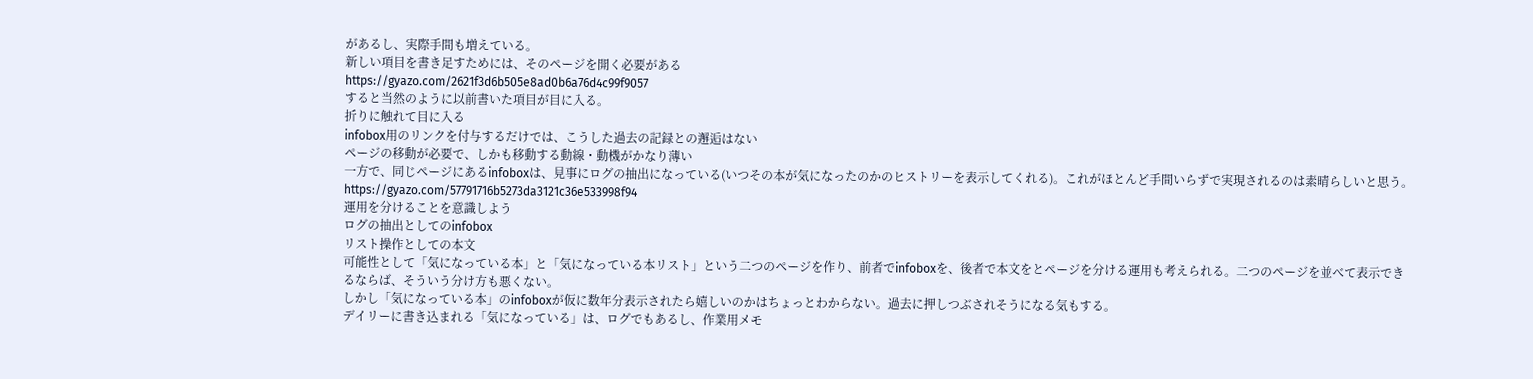があるし、実際手間も増えている。
新しい項目を書き足すためには、そのページを開く必要がある
https://gyazo.com/2621f3d6b505e8ad0b6a76d4c99f9057
すると当然のように以前書いた項目が目に入る。
折りに触れて目に入る
infobox用のリンクを付与するだけでは、こうした過去の記録との邂逅はない
ページの移動が必要で、しかも移動する動線・動機がかなり薄い
一方で、同じページにあるinfoboxは、見事にログの抽出になっている(いつその本が気になったのかのヒストリーを表示してくれる)。これがほとんど手間いらずで実現されるのは素晴らしいと思う。
https://gyazo.com/57791716b5273da3121c36e533998f94
運用を分けることを意識しよう
ログの抽出としてのinfobox
リスト操作としての本文
可能性として「気になっている本」と「気になっている本リスト」という二つのページを作り、前者でinfoboxを、後者で本文をとページを分ける運用も考えられる。二つのページを並べて表示できるならば、そういう分け方も悪くない。
しかし「気になっている本」のinfoboxが仮に数年分表示されたら嬉しいのかはちょっとわからない。過去に押しつぶされそうになる気もする。
デイリーに書き込まれる「気になっている」は、ログでもあるし、作業用メモ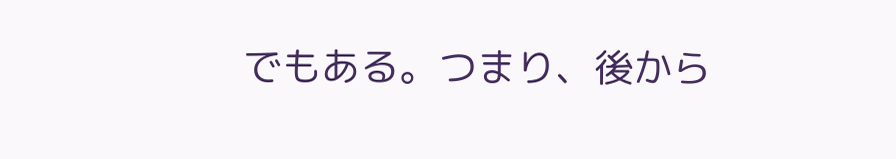でもある。つまり、後から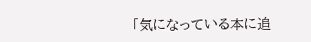「気になっている本に追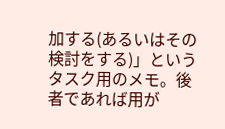加する(あるいはその検討をする)」というタスク用のメモ。後者であれば用が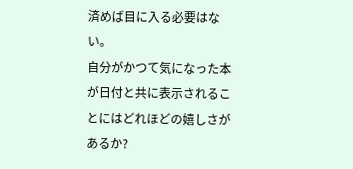済めば目に入る必要はない。
自分がかつて気になった本が日付と共に表示されることにはどれほどの嬉しさがあるか?